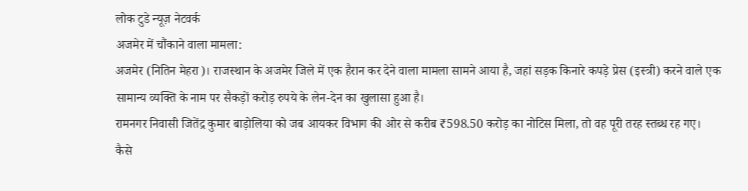लोक टुडे न्यूज़ नेटवर्क
अजमेर में चौंकाने वाला मामला:
अजमेर (नितिन मेहरा)। राजस्थान के अजमेर जिले में एक हैरान कर देने वाला मामला सामने आया है, जहां सड़क किनारे कपड़े प्रेस (इस्त्री) करने वाले एक सामान्य व्यक्ति के नाम पर सैकड़ों करोड़ रुपये के लेन-देन का खुलासा हुआ है।
रामनगर निवासी जितेंद्र कुमार बाड़ोलिया को जब आयकर विभाग की ओर से करीब ₹598.50 करोड़ का नोटिस मिला, तो वह पूरी तरह स्तब्ध रह गए।
कैसे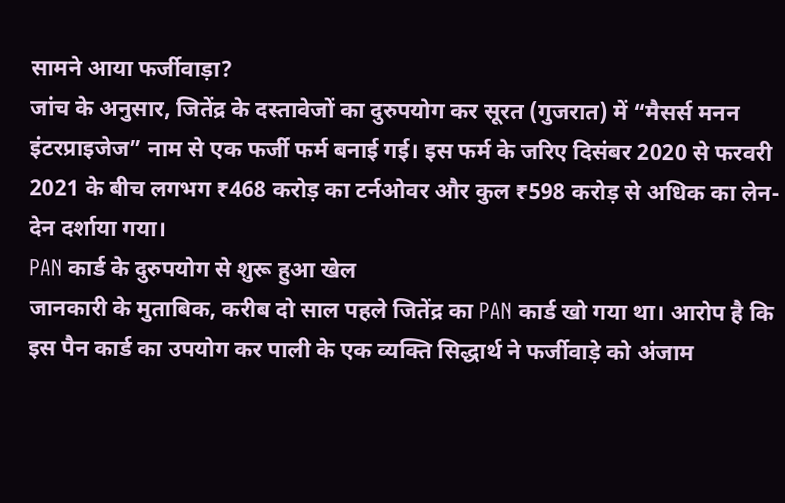सामने आया फर्जीवाड़ा?
जांच के अनुसार, जितेंद्र के दस्तावेजों का दुरुपयोग कर सूरत (गुजरात) में “मैसर्स मनन इंटरप्राइजेज” नाम से एक फर्जी फर्म बनाई गई। इस फर्म के जरिए दिसंबर 2020 से फरवरी 2021 के बीच लगभग ₹468 करोड़ का टर्नओवर और कुल ₹598 करोड़ से अधिक का लेन-देन दर्शाया गया।
PAN कार्ड के दुरुपयोग से शुरू हुआ खेल
जानकारी के मुताबिक, करीब दो साल पहले जितेंद्र का PAN कार्ड खो गया था। आरोप है कि इस पैन कार्ड का उपयोग कर पाली के एक व्यक्ति सिद्धार्थ ने फर्जीवाड़े को अंजाम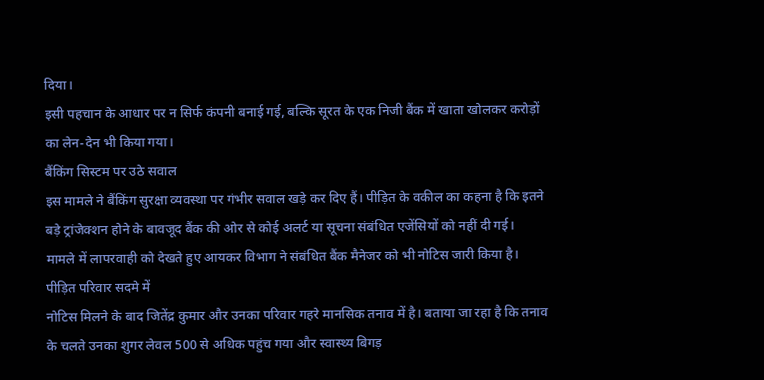दिया।
इसी पहचान के आधार पर न सिर्फ कंपनी बनाई गई, बल्कि सूरत के एक निजी बैंक में खाता खोलकर करोड़ों का लेन-देन भी किया गया।
बैंकिंग सिस्टम पर उठे सवाल
इस मामले ने बैंकिंग सुरक्षा व्यवस्था पर गंभीर सवाल खड़े कर दिए हैं। पीड़ित के वकील का कहना है कि इतने बड़े ट्रांजेक्शन होने के बावजूद बैंक की ओर से कोई अलर्ट या सूचना संबंधित एजेंसियों को नहीं दी गई।
मामले में लापरवाही को देखते हुए आयकर विभाग ने संबंधित बैंक मैनेजर को भी नोटिस जारी किया है।
पीड़ित परिवार सदमे में
नोटिस मिलने के बाद जितेंद्र कुमार और उनका परिवार गहरे मानसिक तनाव में है। बताया जा रहा है कि तनाव के चलते उनका शुगर लेवल 500 से अधिक पहुंच गया और स्वास्थ्य बिगड़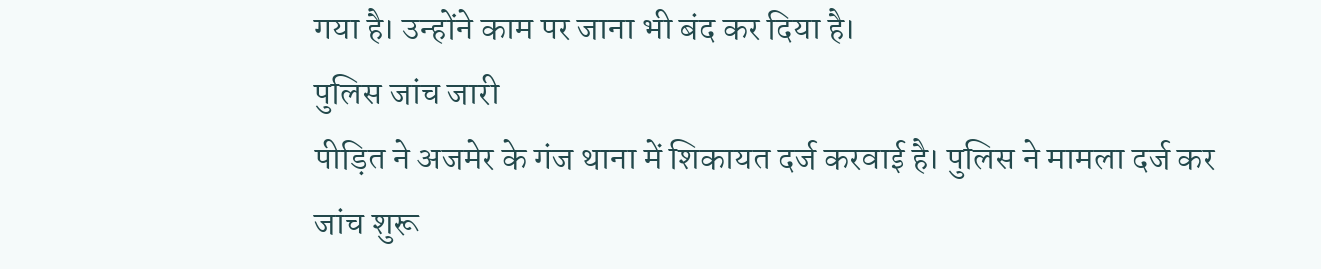गया है। उन्होंने काम पर जाना भी बंद कर दिया है।
पुलिस जांच जारी
पीड़ित ने अजमेर के गंज थाना में शिकायत दर्ज करवाई है। पुलिस ने मामला दर्ज कर जांच शुरू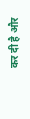कर दी है और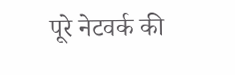पूरे नेटवर्क की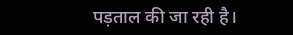पड़ताल की जा रही है।